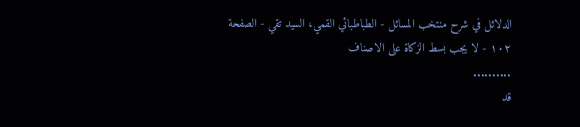الدلائل في شرح منتخب المسائل - الطباطبائي القمي، السید تقي - الصفحة ١٠٢ - لا يجب بسط الزكاة على الاصناف
..........
قد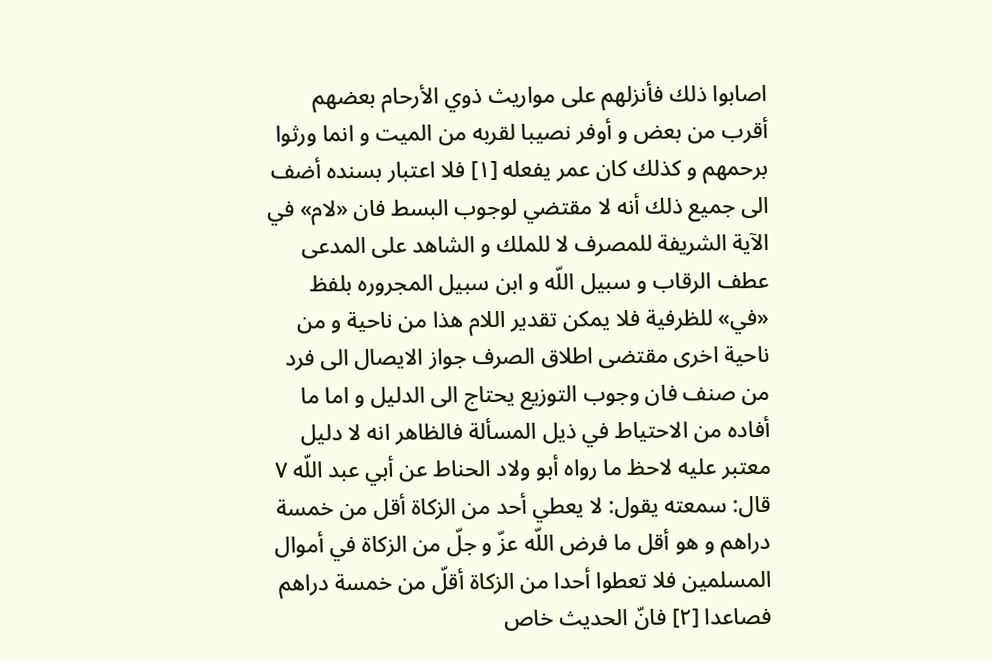اصابوا ذلك فأنزلهم على مواريث ذوي الأرحام بعضهم أقرب من بعض و أوفر نصيبا لقربه من الميت و انما ورثوا برحمهم و كذلك كان عمر يفعله [١] فلا اعتبار بسنده أضف الى جميع ذلك أنه لا مقتضي لوجوب البسط فان «لام» في الآية الشريفة للمصرف لا للملك و الشاهد على المدعى عطف الرقاب و سبيل اللّه و ابن سبيل المجروره بلفظ «في» للظرفية فلا يمكن تقدير اللام هذا من ناحية و من ناحية اخرى مقتضى اطلاق الصرف جواز الايصال الى فرد من صنف فان وجوب التوزيع يحتاج الى الدليل و اما ما أفاده من الاحتياط في ذيل المسألة فالظاهر انه لا دليل معتبر عليه لاحظ ما رواه أبو ولاد الحناط عن أبي عبد اللّه ٧ قال: سمعته يقول: لا يعطي أحد من الزكاة أقل من خمسة دراهم و هو أقل ما فرض اللّه عزّ و جلّ من الزكاة في أموال المسلمين فلا تعطوا أحدا من الزكاة أقلّ من خمسة دراهم فصاعدا [٢] فانّ الحديث خاص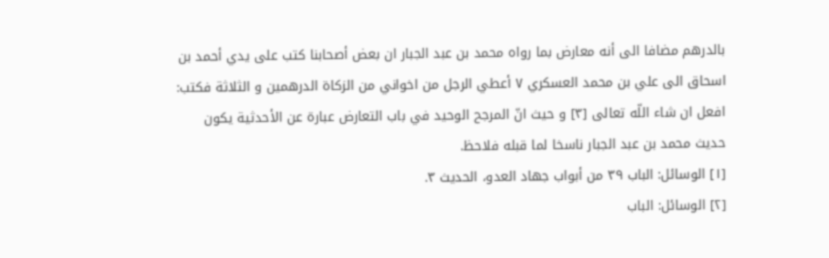بالدرهم مضافا الى أنه معارض بما رواه محمد بن عبد الجبار ان بعض أصحابنا كتب على يدي أحمد بن اسحاق الى علي بن محمد العسكري ٧ أعطي الرجل من اخواني من الزكاة الدرهمين و الثلاثة فكتب: افعل ان شاء اللّه تعالى [٣] و حيث انّ المرجح الوحيد في باب التعارض عبارة عن الأحدثية يكون حديث محمد بن عبد الجبار ناسخا لما قبله فلاحظ.
[١] الوسائل: الباب ٣٩ من أبواب جهاد العدو، الحديث ٣.
[٢] الوسائل: الباب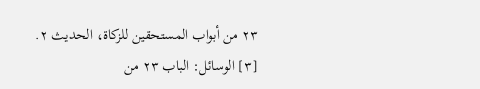٢٣ من أبواب المستحقين للزكاة، الحديث ٢.
[٣] الوسائل: الباب ٢٣ من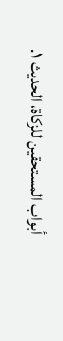أبواب المستحقين للزكاة، الحديث ١.